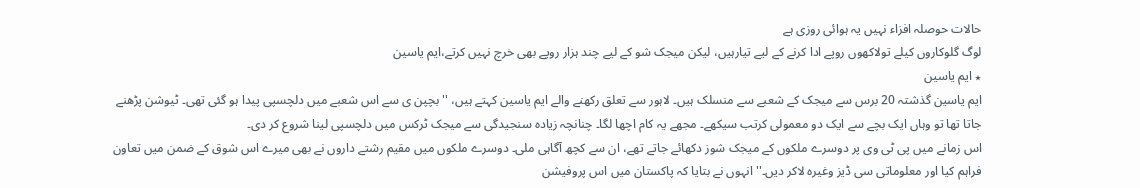حالات حوصلہ افزاء نہیں یہ ہوائی روزی ہے
لوگ گلوکاروں کیلے تولاکھوں روپے ادا کرنے کے لیے تیارہیں، لیکن میجک شو کے لیے چند ہزار روپے بھی خرچ نہیں کرتے،ایم یاسین
٭ ایم یاسین
ایم یاسین گذشتہ 20 برس سے میجک کے شعبے سے منسلک ہیں۔ لاہور سے تعلق رکھنے والے ایم یاسین کہتے ہیں، ''بچپن ی سے اس شعبے میں دلچسپی پیدا ہو گئی تھی۔ ٹیوشن پڑھنے جاتا تھا تو وہاں ایک بچے سے ایک دو معمولی کرتب سیکھے۔ مجھے یہ کام اچھا لگا۔ چنانچہ زیادہ سنجیدگی سے میجک ٹرکس میں دلچسپی لینا شروع کر دی۔
اس زمانے میں پی ٹی وی پر دوسرے ملکوں کے میجک شوز دکھائے جاتے تھے، ان سے کچھ آگاہی ملی۔ دوسرے ملکوں میں مقیم رشتے داروں نے بھی میرے اس شوق کے ضمن میں تعاون فراہم کیا اور معلوماتی سی ڈیز وغیرہ لاکر دیں۔''انہوں نے بتایا کہ پاکستان میں اس پروفیشن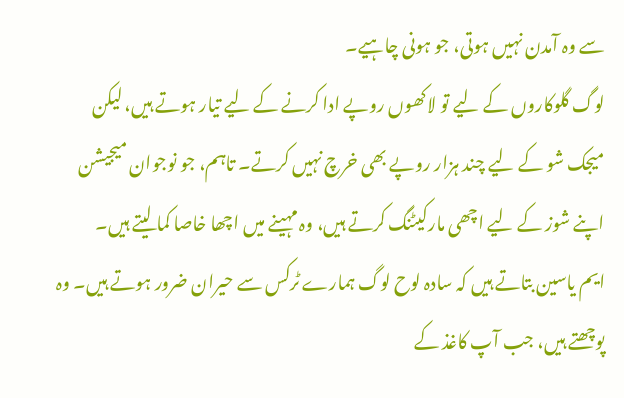سے وہ آمدن نہیں ہوتی، جو ہونی چاہیے۔
لوگ گلوکاروں کے لیے تو لاکھوں روپے ادا کرنے کے لیے تیار ہوتے ہیں، لیکن میجک شو کے لیے چند ہزار روپے بھی خرچ نہیں کرتے۔ تاہم، جو نوجوان میجیشن اپنے شوز کے لیے اچھی مارکیٹنگ کرتے ہیں، وہ مہینے میں اچھا خاصا کما لیتے ہیں۔
ایم یاسین بتاتے ہیں کہ سادہ لوح لوگ ہمارے ٹرکس سے حیران ضرور ہوتے ہیں۔ وہ پوچھتے ہیں، جب آپ کاغذ کے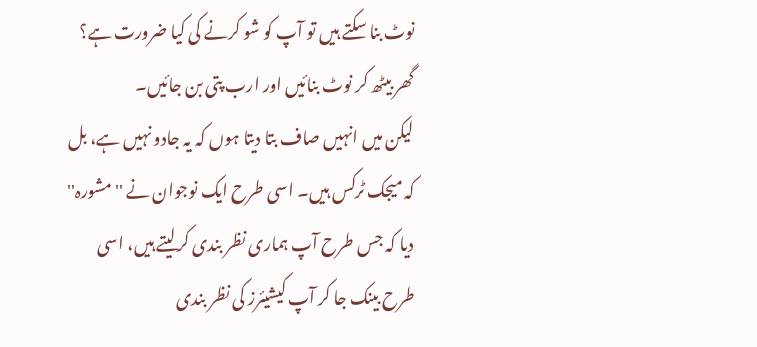نوٹ بنا سکتے ہیں تو آپ کو شو کرنے کی کیا ضرورت ہے؟ گھر بیٹھ کر نوٹ بنائیں اور ارب پتی بن جائیں۔
لیکن میں انہیں صاف بتا دیتا ہوں کہ یہ جادو نہیں ہے، بل کہ میجک ٹرکس ہیں۔ اسی طرح ایک نوجوان نے ''مشورہ'' دیا کہ جس طرح آپ ہماری نظر بندی کرلیتے ہیں، اسی طرح بینک جا کر آپ کیشیئرز کی نظر بندی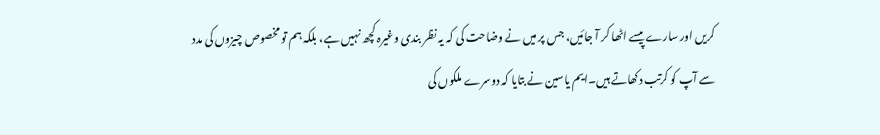کریں اور سارے پیسے اٹھا کر آ جائیں، جس پر میں نے وضاحت کی کہ یہ نظر بندی وغیرہ کچھ نہیں ہے، بلکہ ہم تو مخصوص چیزوں کی مدد سے آپ کو کرتب دکھاتے ہیں۔ایم یاسین نے بتایا کہ دوسرے ملکوں کی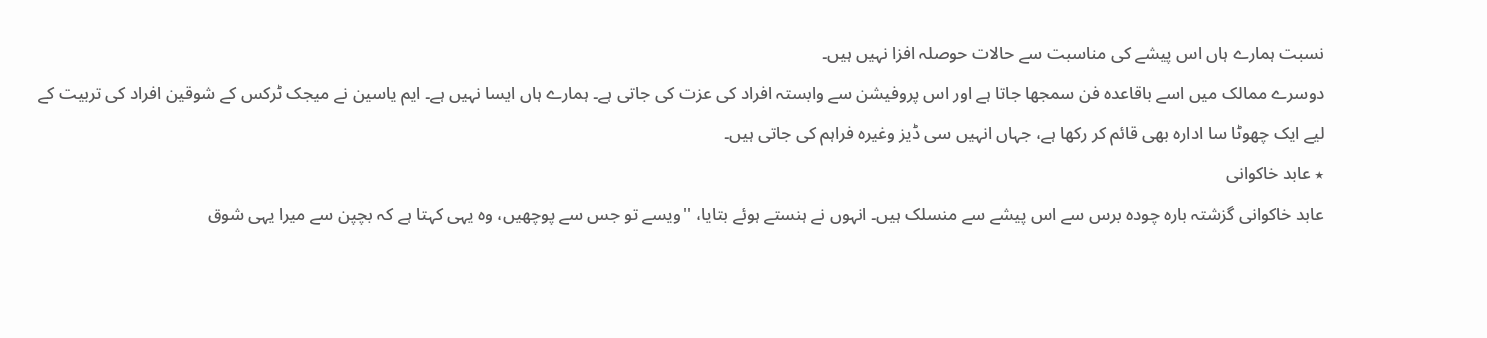نسبت ہمارے ہاں اس پیشے کی مناسبت سے حالات حوصلہ افزا نہیں ہیں۔
دوسرے ممالک میں اسے باقاعدہ فن سمجھا جاتا ہے اور اس پروفیشن سے وابستہ افراد کی عزت کی جاتی ہے۔ ہمارے ہاں ایسا نہیں ہے۔ ایم یاسین نے میجک ٹرکس کے شوقین افراد کی تربیت کے لیے ایک چھوٹا سا ادارہ بھی قائم کر رکھا ہے، جہاں انہیں سی ڈیز وغیرہ فراہم کی جاتی ہیں۔
٭ عابد خاکوانی
عابد خاکوانی گزشتہ بارہ چودہ برس سے اس پیشے سے منسلک ہیں۔ انہوں نے ہنستے ہوئے بتایا، ''ویسے تو جس سے پوچھیں، وہ یہی کہتا ہے کہ بچپن سے میرا یہی شوق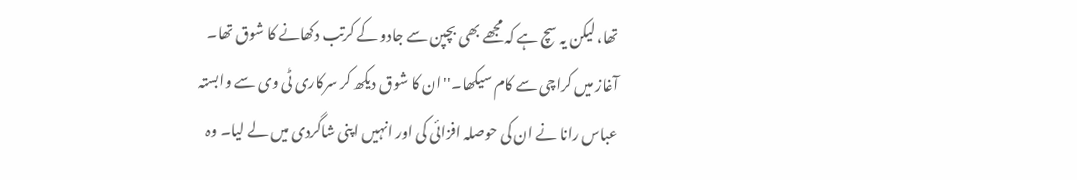تھا، لیکن یہ سچ ہے کہ مجھے بھی بچپن سے جادو کے کرتب دکھانے کا شوق تھا۔
آغاز میں کراچی سے کام سیکھا۔''ان کا شوق دیکھ کر سرکاری ٹی وی سے وابستہ عباس رانا نے ان کی حوصلہ افزائی کی اور انہیں اپنی شاگردی میں لے لیا۔ وہ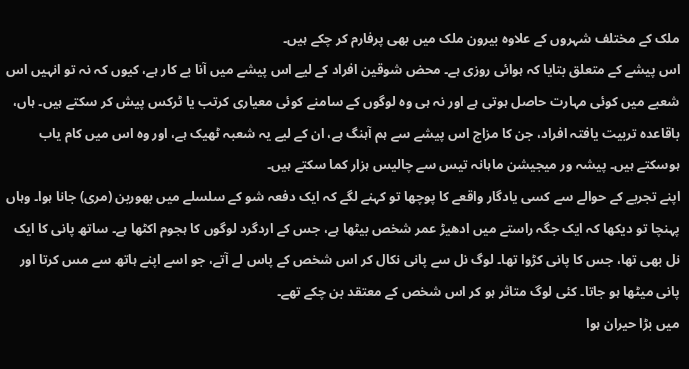ملک کے مختلف شہروں کے علاوہ بیرون ملک میں بھی پرفارم کر چکے ہیں۔
اس پیشے کے متعلق بتایا کہ ہوائی روزی ہے۔ محض شوقین افراد کے لیے اس پیشے میں آنا بے کار ہے، کیوں کہ نہ تو انہیں اس شعبے میں کوئی مہارت حاصل ہوتی ہے اور نہ ہی وہ لوگوں کے سامنے کوئی معیاری کرتب یا ٹرکس پیش کر سکتے ہیں۔ ہاں، باقاعدہ تربیت یافتہ افراد، جن کا مزاج اس پیشے سے ہم آہنگ ہے، ان کے لیے یہ شعبہ ٹھیک ہے، اور وہ اس میں کام یاب ہوسکتے ہیں۔ پیشہ ور میجیشن ماہانہ تیس سے چالیس ہزار کما سکتے ہیں۔
اپنے تجربے کے حوالے سے کسی یادگار واقعے کا پوچھا تو کہنے لگے کہ ایک دفعہ شو کے سلسلے میں بھوربن (مری) جانا ہوا۔ وہاں پہنچا تو دیکھا کہ ایک جگہ راستے میں ادھیڑ عمر شخص بیٹھا ہے، جس کے اردگرد لوگوں کا ہجوم اکٹھا ہے۔ ساتھ پانی کا ایک نل بھی تھا، جس کا پانی کڑوا تھا۔ لوگ نل سے پانی نکال کر اس شخص کے پاس لے آتے، جو اسے اپنے ہاتھ سے مس کرتا اور پانی میٹھا ہو جاتا۔ کئی لوگ متاثر ہو کر اس شخص کے معتقد بن چکے تھے۔
میں بڑا حیران ہوا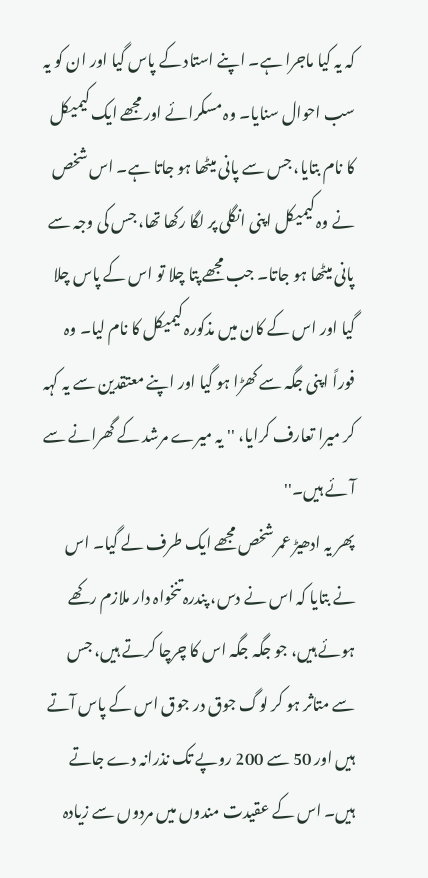کہ یہ کیا ماجرا ہے۔ اپنے استاد کے پاس گیا اور ان کو یہ سب احوال سنایا۔ وہ مسکرائے اور مجھے ایک کیمیکل کا نام بتایا، جس سے پانی میٹھا ہو جاتا ہے۔ اس شخص نے وہ کیمیکل اپنی انگلی پر لگا رکھا تھا، جس کی وجہ سے پانی میٹھا ہو جاتا۔ جب مجھے پتا چلا تو اس کے پاس چلا گیا اور اس کے کان میں مذکورہ کیمیکل کا نام لیا۔ وہ فوراً اپنی جگہ سے کھڑا ہو گیا اور اپنے معتقدین سے یہ کہہ کر میرا تعارف کرایا، ''یہ میرے مرشد کے گھرانے سے آئے ہیں۔''
پھر یہ ادھیڑ عمر شخص مجھے ایک طرف لے گیا۔ اس نے بتایا کہ اس نے دس، پندرہ تنخواہ دار ملازم رکھے ہوئے ہیں، جو جگہ جگہ اس کا چرچا کرتے ہیں، جس سے متاثر ہو کر لوگ جوق در جوق اس کے پاس آتے ہیں اور 50 سے 200 روپے تک نذرانہ دے جاتے ہیں۔ اس کے عقیدت مندوں میں مردوں سے زیادہ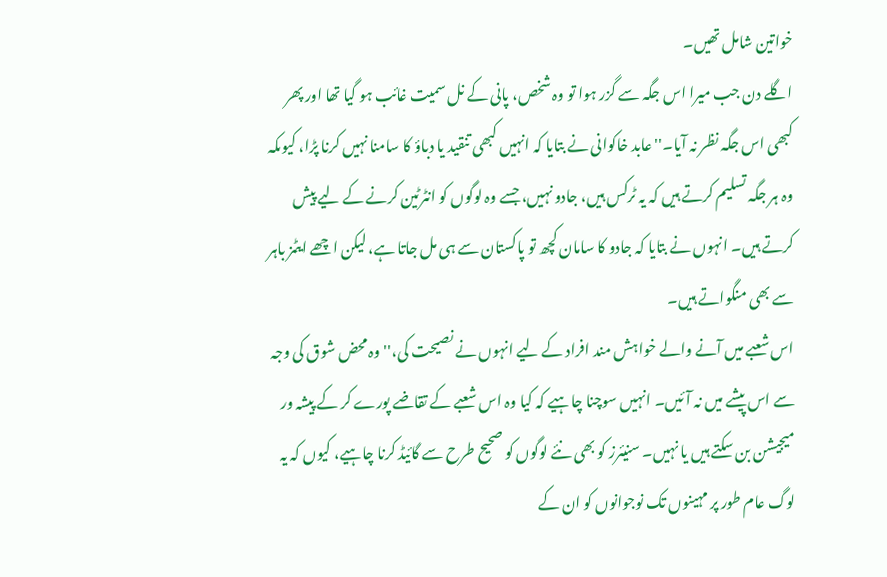خواتین شامل تھیں۔
اگلے دن جب میرا اس جگہ سے گزر ہوا تو وہ شخص، پانی کے نل سمیت غائب ہو گیا تھا اور پھر کبھی اس جگہ نظر نہ آیا۔''عابد خاکوانی نے بتایا کہ انہیں کبھی تنقید یا دباؤ کا سامنا نہیں کرنا پڑا، کیوںکہ وہ ہر جگہ تسلیم کرتے ہیں کہ یہ ٹرکس ہیں، جادو نہیں، جسے وہ لوگوں کو انٹرٹین کرنے کے لیے پیش کرتے ہیں۔ انہوں نے بتایا کہ جادو کا سامان کچھ تو پاکستان سے ہی مل جاتا ہے، لیکن اچھے ایٹمز باہر سے بھی منگواتے ہیں۔
اس شعبے میں آنے والے خواہش مند افراد کے لیے انہوں نے نصیحت کی،''وہ محض شوق کی وجہ سے اس پیشے میں نہ آئیں۔ انہیں سوچنا چاہیے کہ کیا وہ اس شعبے کے تقاضے پورے کر کے پیشہ ور میجیشن بن سکتے ہیں یا نہیں۔ سنیئرز کو بھی نئے لوگوں کو صحیح طرح سے گائیڈ کرنا چاہیے، کیوں کہ یہ لوگ عام طور پر مہینوں تک نوجوانوں کو ان کے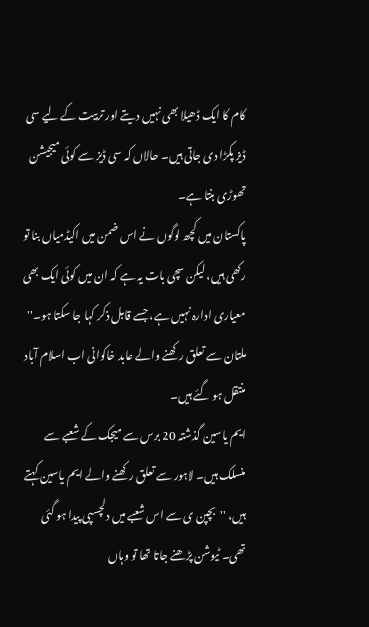کام کا ایک ڈھیلا بھی نہیں دیتے اور تربیت کے لیے سی ڈیز پکڑا دی جاتی ہیں۔ حالاں کہ سی ڈیز سے کوئی میجیشن تھوڑی بنتا ہے۔
پاکستان میں کچھ لوگوں نے اس ضمن میں اکیڈمیاں بنا تو رکھی ہیں، لیکن سچی بات یہ ہے کہ ان میں کوئی ایک بھی معیاری ادارہ نہیں ہے، جسے قابل ذکر کہا جا سکتا ہو۔''
ملتان سے تعلق رکھنے والے عابد خاکوانی اب اسلام آباد منتقل ہو گئے ہیں۔
ایم یاسین گذشتہ 20 برس سے میجک کے شعبے سے منسلک ہیں۔ لاہور سے تعلق رکھنے والے ایم یاسین کہتے ہیں، ''بچپن ی سے اس شعبے میں دلچسپی پیدا ہو گئی تھی۔ ٹیوشن پڑھنے جاتا تھا تو وہاں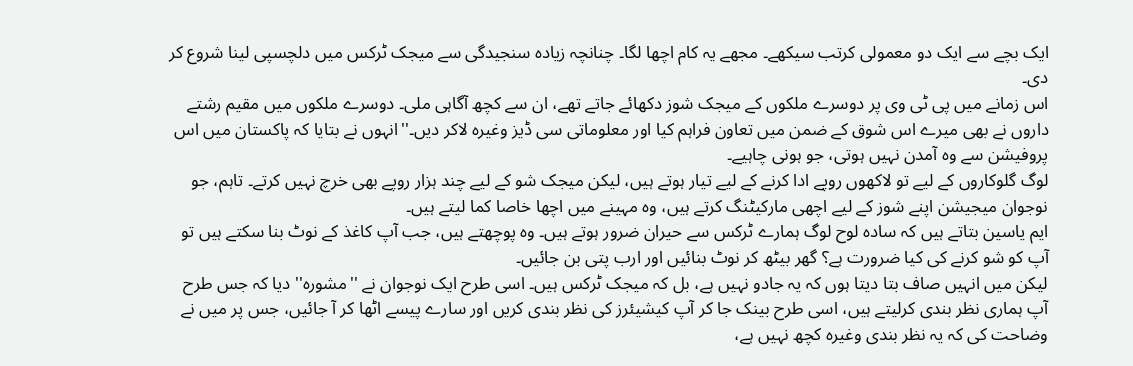ایک بچے سے ایک دو معمولی کرتب سیکھے۔ مجھے یہ کام اچھا لگا۔ چنانچہ زیادہ سنجیدگی سے میجک ٹرکس میں دلچسپی لینا شروع کر دی۔
اس زمانے میں پی ٹی وی پر دوسرے ملکوں کے میجک شوز دکھائے جاتے تھے، ان سے کچھ آگاہی ملی۔ دوسرے ملکوں میں مقیم رشتے داروں نے بھی میرے اس شوق کے ضمن میں تعاون فراہم کیا اور معلوماتی سی ڈیز وغیرہ لاکر دیں۔''انہوں نے بتایا کہ پاکستان میں اس پروفیشن سے وہ آمدن نہیں ہوتی، جو ہونی چاہیے۔
لوگ گلوکاروں کے لیے تو لاکھوں روپے ادا کرنے کے لیے تیار ہوتے ہیں، لیکن میجک شو کے لیے چند ہزار روپے بھی خرچ نہیں کرتے۔ تاہم، جو نوجوان میجیشن اپنے شوز کے لیے اچھی مارکیٹنگ کرتے ہیں، وہ مہینے میں اچھا خاصا کما لیتے ہیں۔
ایم یاسین بتاتے ہیں کہ سادہ لوح لوگ ہمارے ٹرکس سے حیران ضرور ہوتے ہیں۔ وہ پوچھتے ہیں، جب آپ کاغذ کے نوٹ بنا سکتے ہیں تو آپ کو شو کرنے کی کیا ضرورت ہے؟ گھر بیٹھ کر نوٹ بنائیں اور ارب پتی بن جائیں۔
لیکن میں انہیں صاف بتا دیتا ہوں کہ یہ جادو نہیں ہے، بل کہ میجک ٹرکس ہیں۔ اسی طرح ایک نوجوان نے ''مشورہ'' دیا کہ جس طرح آپ ہماری نظر بندی کرلیتے ہیں، اسی طرح بینک جا کر آپ کیشیئرز کی نظر بندی کریں اور سارے پیسے اٹھا کر آ جائیں، جس پر میں نے وضاحت کی کہ یہ نظر بندی وغیرہ کچھ نہیں ہے،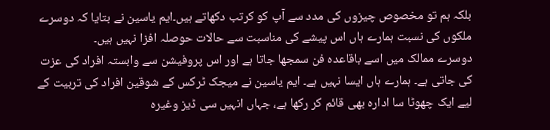بلکہ ہم تو مخصوص چیزوں کی مدد سے آپ کو کرتب دکھاتے ہیں۔ایم یاسین نے بتایا کہ دوسرے ملکوں کی نسبت ہمارے ہاں اس پیشے کی مناسبت سے حالات حوصلہ افزا نہیں ہیں۔
دوسرے ممالک میں اسے باقاعدہ فن سمجھا جاتا ہے اور اس پروفیشن سے وابستہ افراد کی عزت کی جاتی ہے۔ ہمارے ہاں ایسا نہیں ہے۔ ایم یاسین نے میجک ٹرکس کے شوقین افراد کی تربیت کے لیے ایک چھوٹا سا ادارہ بھی قائم کر رکھا ہے، جہاں انہیں سی ڈیز وغیرہ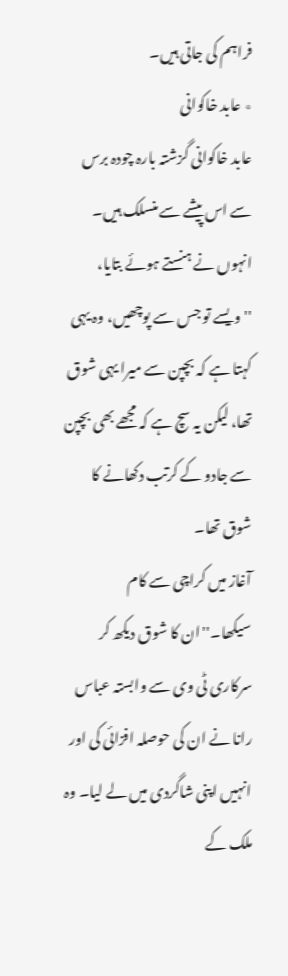فراہم کی جاتی ہیں۔
٭ عابد خاکوانی
عابد خاکوانی گزشتہ بارہ چودہ برس سے اس پیشے سے منسلک ہیں۔ انہوں نے ہنستے ہوئے بتایا، ''ویسے تو جس سے پوچھیں، وہ یہی کہتا ہے کہ بچپن سے میرا یہی شوق تھا، لیکن یہ سچ ہے کہ مجھے بھی بچپن سے جادو کے کرتب دکھانے کا شوق تھا۔
آغاز میں کراچی سے کام سیکھا۔''ان کا شوق دیکھ کر سرکاری ٹی وی سے وابستہ عباس رانا نے ان کی حوصلہ افزائی کی اور انہیں اپنی شاگردی میں لے لیا۔ وہ ملک کے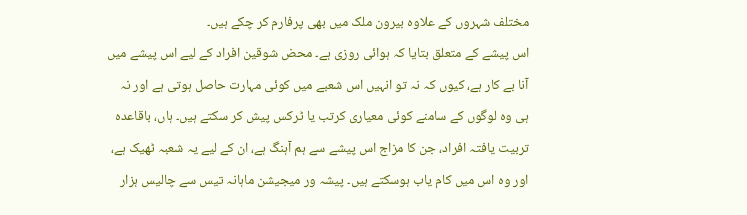مختلف شہروں کے علاوہ بیرون ملک میں بھی پرفارم کر چکے ہیں۔
اس پیشے کے متعلق بتایا کہ ہوائی روزی ہے۔ محض شوقین افراد کے لیے اس پیشے میں آنا بے کار ہے، کیوں کہ نہ تو انہیں اس شعبے میں کوئی مہارت حاصل ہوتی ہے اور نہ ہی وہ لوگوں کے سامنے کوئی معیاری کرتب یا ٹرکس پیش کر سکتے ہیں۔ ہاں، باقاعدہ تربیت یافتہ افراد، جن کا مزاج اس پیشے سے ہم آہنگ ہے، ان کے لیے یہ شعبہ ٹھیک ہے، اور وہ اس میں کام یاب ہوسکتے ہیں۔ پیشہ ور میجیشن ماہانہ تیس سے چالیس ہزار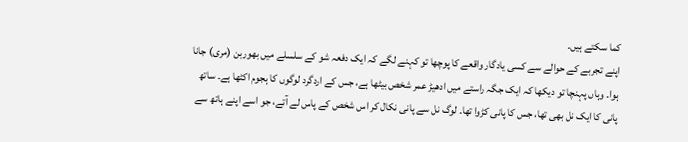کما سکتے ہیں۔
اپنے تجربے کے حوالے سے کسی یادگار واقعے کا پوچھا تو کہنے لگے کہ ایک دفعہ شو کے سلسلے میں بھوربن (مری) جانا ہوا۔ وہاں پہنچا تو دیکھا کہ ایک جگہ راستے میں ادھیڑ عمر شخص بیٹھا ہے، جس کے اردگرد لوگوں کا ہجوم اکٹھا ہے۔ ساتھ پانی کا ایک نل بھی تھا، جس کا پانی کڑوا تھا۔ لوگ نل سے پانی نکال کر اس شخص کے پاس لے آتے، جو اسے اپنے ہاتھ سے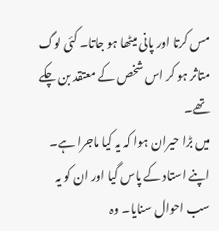مس کرتا اور پانی میٹھا ہو جاتا۔ کئی لوگ متاثر ہو کر اس شخص کے معتقد بن چکے تھے۔
میں بڑا حیران ہوا کہ یہ کیا ماجرا ہے۔ اپنے استاد کے پاس گیا اور ان کو یہ سب احوال سنایا۔ وہ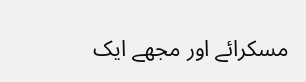مسکرائے اور مجھے ایک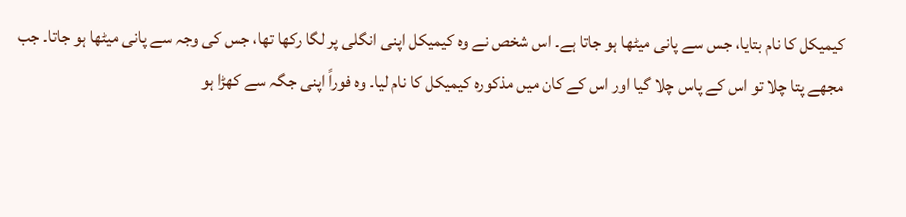کیمیکل کا نام بتایا، جس سے پانی میٹھا ہو جاتا ہے۔ اس شخص نے وہ کیمیکل اپنی انگلی پر لگا رکھا تھا، جس کی وجہ سے پانی میٹھا ہو جاتا۔ جب مجھے پتا چلا تو اس کے پاس چلا گیا اور اس کے کان میں مذکورہ کیمیکل کا نام لیا۔ وہ فوراً اپنی جگہ سے کھڑا ہو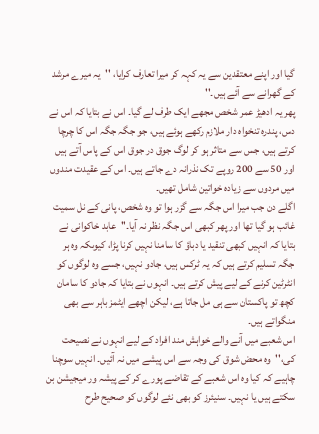گیا اور اپنے معتقدین سے یہ کہہ کر میرا تعارف کرایا، ''یہ میرے مرشد کے گھرانے سے آئے ہیں۔''
پھر یہ ادھیڑ عمر شخص مجھے ایک طرف لے گیا۔ اس نے بتایا کہ اس نے دس، پندرہ تنخواہ دار ملازم رکھے ہوئے ہیں، جو جگہ جگہ اس کا چرچا کرتے ہیں، جس سے متاثر ہو کر لوگ جوق در جوق اس کے پاس آتے ہیں اور 50 سے 200 روپے تک نذرانہ دے جاتے ہیں۔ اس کے عقیدت مندوں میں مردوں سے زیادہ خواتین شامل تھیں۔
اگلے دن جب میرا اس جگہ سے گزر ہوا تو وہ شخص، پانی کے نل سمیت غائب ہو گیا تھا اور پھر کبھی اس جگہ نظر نہ آیا۔''عابد خاکوانی نے بتایا کہ انہیں کبھی تنقید یا دباؤ کا سامنا نہیں کرنا پڑا، کیوںکہ وہ ہر جگہ تسلیم کرتے ہیں کہ یہ ٹرکس ہیں، جادو نہیں، جسے وہ لوگوں کو انٹرٹین کرنے کے لیے پیش کرتے ہیں۔ انہوں نے بتایا کہ جادو کا سامان کچھ تو پاکستان سے ہی مل جاتا ہے، لیکن اچھے ایٹمز باہر سے بھی منگواتے ہیں۔
اس شعبے میں آنے والے خواہش مند افراد کے لیے انہوں نے نصیحت کی،''وہ محض شوق کی وجہ سے اس پیشے میں نہ آئیں۔ انہیں سوچنا چاہیے کہ کیا وہ اس شعبے کے تقاضے پورے کر کے پیشہ ور میجیشن بن سکتے ہیں یا نہیں۔ سنیئرز کو بھی نئے لوگوں کو صحیح طرح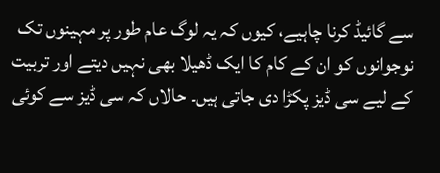سے گائیڈ کرنا چاہیے، کیوں کہ یہ لوگ عام طور پر مہینوں تک نوجوانوں کو ان کے کام کا ایک ڈھیلا بھی نہیں دیتے اور تربیت کے لیے سی ڈیز پکڑا دی جاتی ہیں۔ حالاں کہ سی ڈیز سے کوئی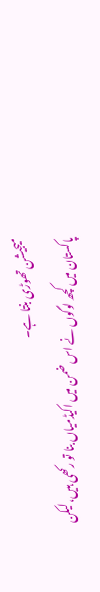میجیشن تھوڑی بنتا ہے۔
پاکستان میں کچھ لوگوں نے اس ضمن میں اکیڈمیاں بنا تو رکھی ہیں، لیکن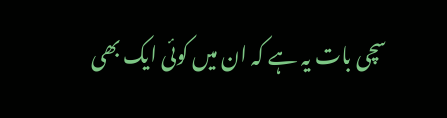سچی بات یہ ہے کہ ان میں کوئی ایک بھی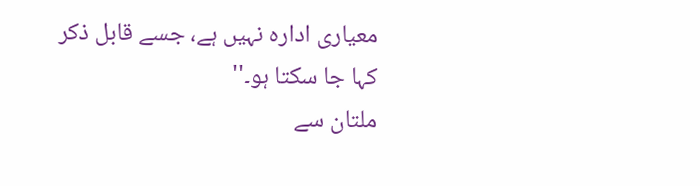معیاری ادارہ نہیں ہے، جسے قابل ذکر کہا جا سکتا ہو۔''
ملتان سے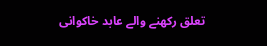تعلق رکھنے والے عابد خاکوانی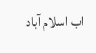اب اسلام آباد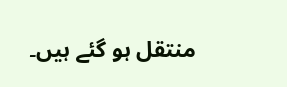منتقل ہو گئے ہیں۔